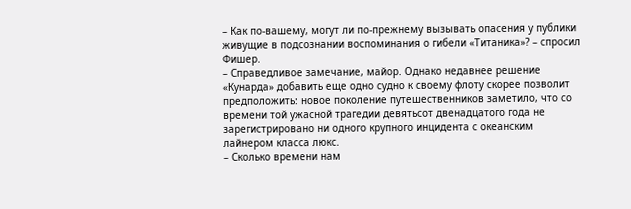– Как по-вашему, могут ли по-прежнему вызывать опасения у публики живущие в подсознании воспоминания о гибели «Титаника»? – спросил Фишер.
– Справедливое замечание, майор. Однако недавнее решение «Кунарда» добавить еще одно судно к своему флоту скорее позволит предположить: новое поколение путешественников заметило, что со времени той ужасной трагедии девятьсот двенадцатого года не зарегистрировано ни одного крупного инцидента с океанским лайнером класса люкс.
– Сколько времени нам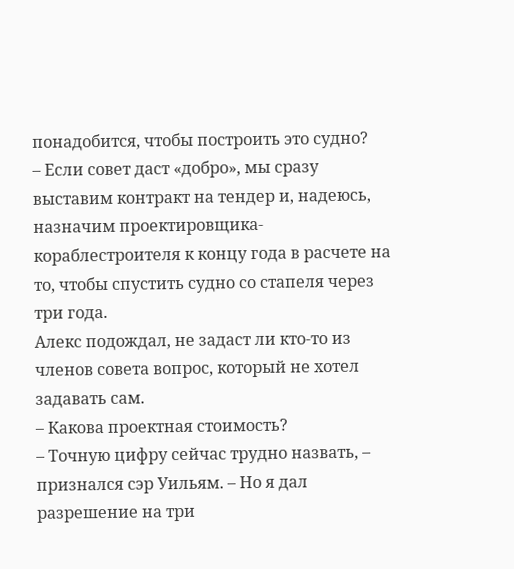понадобится, чтобы построить это судно?
– Если совет даст «добро», мы сразу выставим контракт на тендер и, надеюсь, назначим проектировщика-кораблестроителя к концу года в расчете на то, чтобы спустить судно со стапеля через три года.
Алекс подождал, не задаст ли кто-то из членов совета вопрос, который не хотел задавать сам.
– Какова проектная стоимость?
– Точную цифру сейчас трудно назвать, – признался сэр Уильям. – Но я дал разрешение на три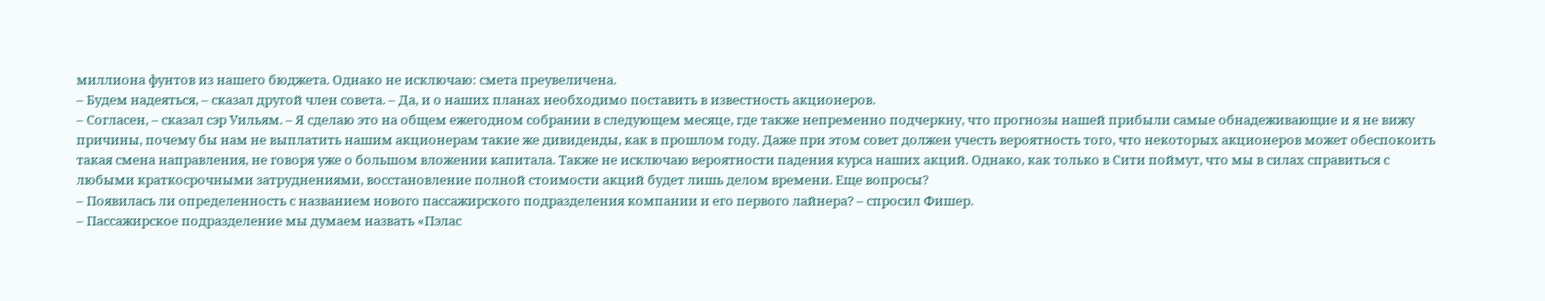миллиона фунтов из нашего бюджета. Однако не исключаю: смета преувеличена.
– Будем надеяться, – сказал другой член совета. – Да, и о наших планах необходимо поставить в известность акционеров.
– Согласен, – сказал сэр Уильям. – Я сделаю это на общем ежегодном собрании в следующем месяце, где также непременно подчеркну, что прогнозы нашей прибыли самые обнадеживающие и я не вижу причины, почему бы нам не выплатить нашим акционерам такие же дивиденды, как в прошлом году. Даже при этом совет должен учесть вероятность того, что некоторых акционеров может обеспокоить такая смена направления, не говоря уже о большом вложении капитала. Также не исключаю вероятности падения курса наших акций. Однако, как только в Сити поймут, что мы в силах справиться с любыми краткосрочными затруднениями, восстановление полной стоимости акций будет лишь делом времени. Еще вопросы?
– Появилась ли определенность с названием нового пассажирского подразделения компании и его первого лайнера? – спросил Фишер.
– Пассажирское подразделение мы думаем назвать «Пэлас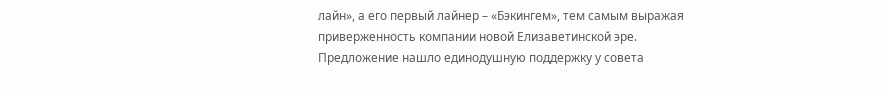лайн», а его первый лайнер – «Бэкингем», тем самым выражая приверженность компании новой Елизаветинской эре.
Предложение нашло единодушную поддержку у совета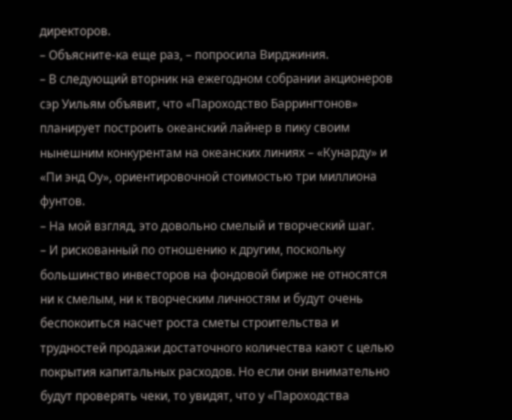директоров.
– Объясните-ка еще раз, – попросила Вирджиния.
– В следующий вторник на ежегодном собрании акционеров сэр Уильям объявит, что «Пароходство Баррингтонов» планирует построить океанский лайнер в пику своим нынешним конкурентам на океанских линиях – «Кунарду» и «Пи энд Оу», ориентировочной стоимостью три миллиона фунтов.
– На мой взгляд, это довольно смелый и творческий шаг.
– И рискованный по отношению к другим, поскольку большинство инвесторов на фондовой бирже не относятся ни к смелым, ни к творческим личностям и будут очень беспокоиться насчет роста сметы строительства и трудностей продажи достаточного количества кают с целью покрытия капитальных расходов. Но если они внимательно будут проверять чеки, то увидят, что у «Пароходства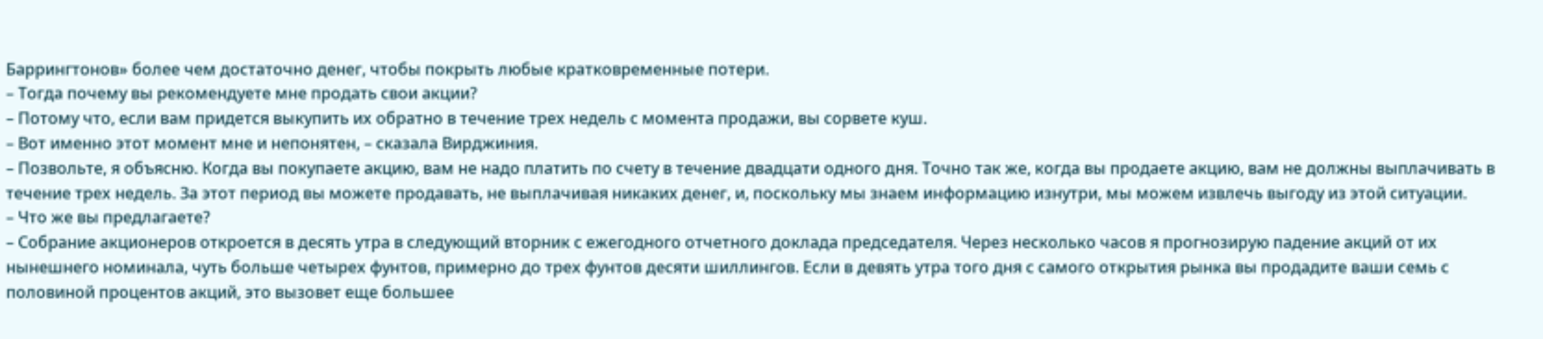Баррингтонов» более чем достаточно денег, чтобы покрыть любые кратковременные потери.
– Тогда почему вы рекомендуете мне продать свои акции?
– Потому что, если вам придется выкупить их обратно в течение трех недель с момента продажи, вы сорвете куш.
– Вот именно этот момент мне и непонятен, – сказала Вирджиния.
– Позвольте, я объясню. Когда вы покупаете акцию, вам не надо платить по счету в течение двадцати одного дня. Точно так же, когда вы продаете акцию, вам не должны выплачивать в течение трех недель. За этот период вы можете продавать, не выплачивая никаких денег, и, поскольку мы знаем информацию изнутри, мы можем извлечь выгоду из этой ситуации.
– Что же вы предлагаете?
– Собрание акционеров откроется в десять утра в следующий вторник с ежегодного отчетного доклада председателя. Через несколько часов я прогнозирую падение акций от их нынешнего номинала, чуть больше четырех фунтов, примерно до трех фунтов десяти шиллингов. Если в девять утра того дня с самого открытия рынка вы продадите ваши семь с половиной процентов акций, это вызовет еще большее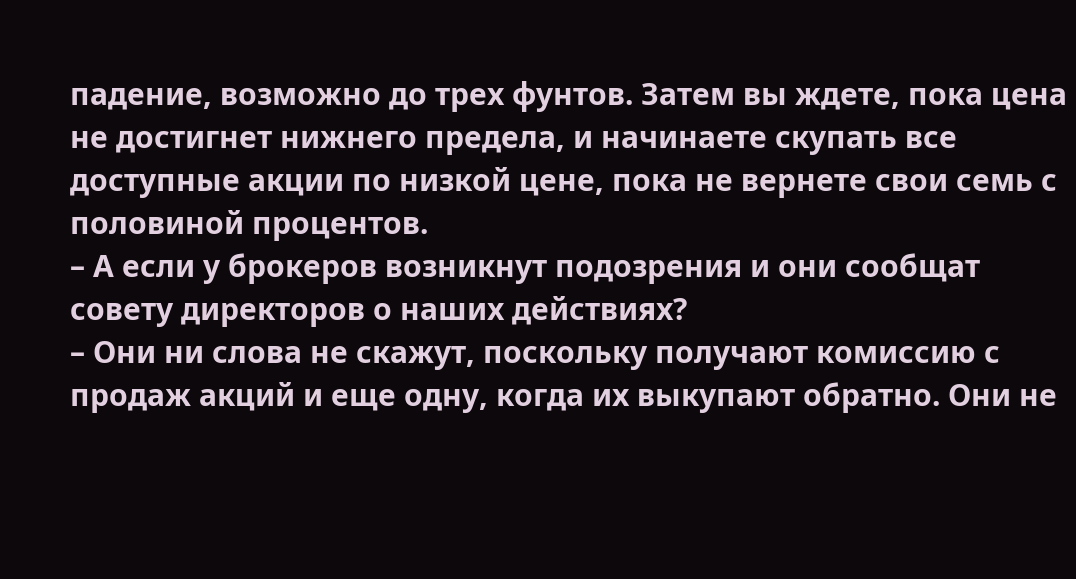падение, возможно до трех фунтов. Затем вы ждете, пока цена не достигнет нижнего предела, и начинаете скупать все доступные акции по низкой цене, пока не вернете свои семь с половиной процентов.
– А если у брокеров возникнут подозрения и они сообщат совету директоров о наших действиях?
– Они ни слова не скажут, поскольку получают комиссию с продаж акций и еще одну, когда их выкупают обратно. Они не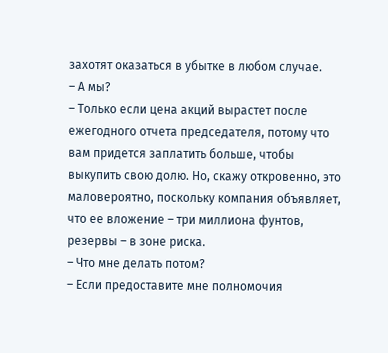захотят оказаться в убытке в любом случае.
– А мы?
– Только если цена акций вырастет после ежегодного отчета председателя, потому что вам придется заплатить больше, чтобы выкупить свою долю. Но, скажу откровенно, это маловероятно, поскольку компания объявляет, что ее вложение – три миллиона фунтов, резервы – в зоне риска.
– Что мне делать потом?
– Если предоставите мне полномочия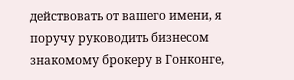действовать от вашего имени, я поручу руководить бизнесом знакомому брокеру в Гонконге,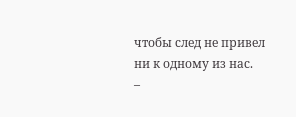чтобы след не привел ни к одному из нас.
–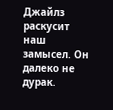Джайлз раскусит наш замысел. Он далеко не дурак.